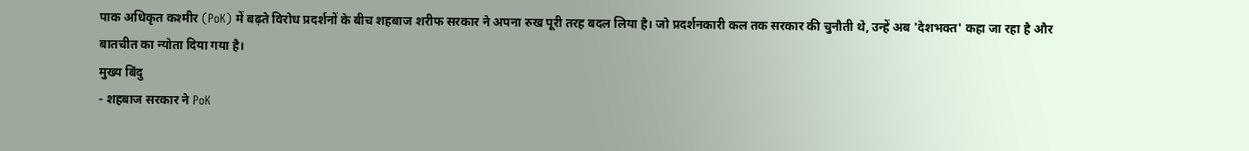पाक अधिकृत कश्मीर (PoK) में बढ़ते विरोध प्रदर्शनों के बीच शहबाज शरीफ सरकार ने अपना रुख पूरी तरह बदल लिया है। जो प्रदर्शनकारी कल तक सरकार की चुनौती थे, उन्हें अब 'देशभक्त' कहा जा रहा है और बातचीत का न्योता दिया गया है।
मुख्य बिंदु
- शहबाज सरकार ने PoK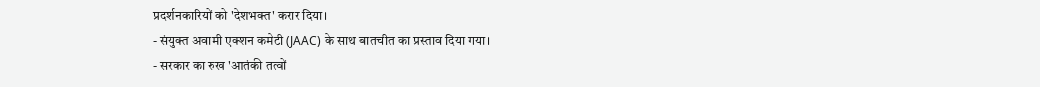प्रदर्शनकारियों को 'देशभक्त' करार दिया।
- संयुक्त अवामी एक्शन कमेटी (JAAC) के साथ बातचीत का प्रस्ताव दिया गया।
- सरकार का रुख 'आतंकी तत्वों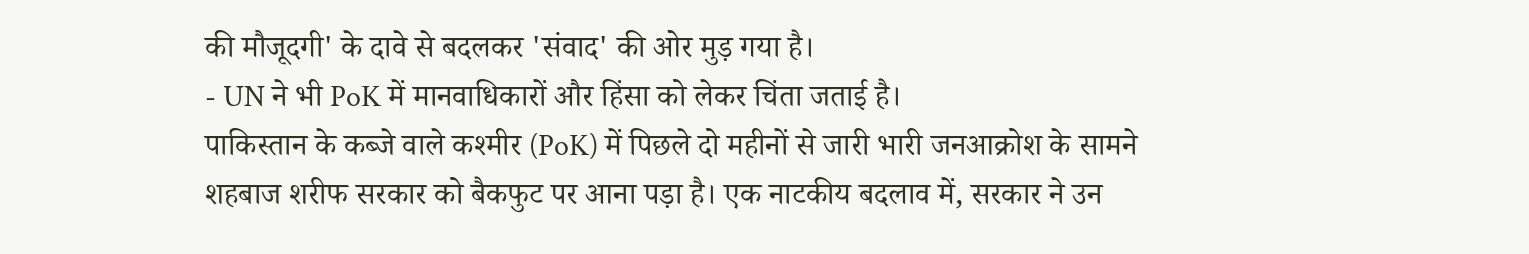की मौजूदगी' के दावे से बदलकर 'संवाद' की ओर मुड़ गया है।
- UN ने भी PoK में मानवाधिकारों और हिंसा को लेकर चिंता जताई है।
पाकिस्तान के कब्जे वाले कश्मीर (PoK) में पिछले दो महीनों से जारी भारी जनआक्रोश के सामने शहबाज शरीफ सरकार को बैकफुट पर आना पड़ा है। एक नाटकीय बदलाव में, सरकार ने उन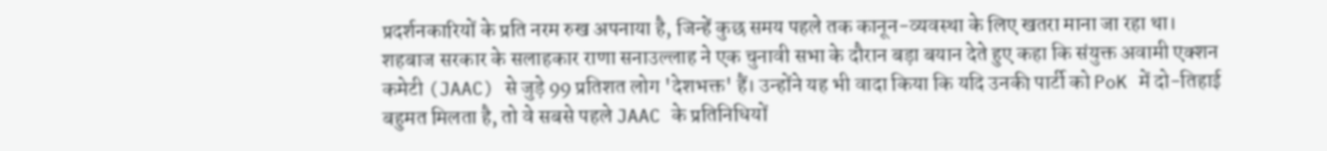प्रदर्शनकारियों के प्रति नरम रुख अपनाया है, जिन्हें कुछ समय पहले तक कानून-व्यवस्था के लिए खतरा माना जा रहा था।
शहबाज सरकार के सलाहकार राणा सनाउल्लाह ने एक चुनावी सभा के दौरान बड़ा बयान देते हुए कहा कि संयुक्त अवामी एक्शन कमेटी (JAAC) से जुड़े 99 प्रतिशत लोग 'देशभक्त' हैं। उन्होंने यह भी वादा किया कि यदि उनकी पार्टी को PoK में दो-तिहाई बहुमत मिलता है, तो वे सबसे पहले JAAC के प्रतिनिधियों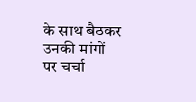के साथ बैठकर उनकी मांगों पर चर्चा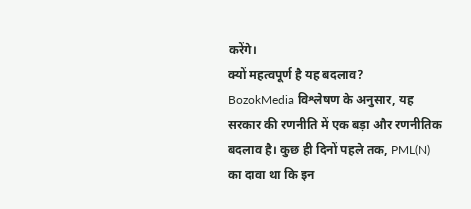करेंगे।
क्यों महत्वपूर्ण है यह बदलाव?
BozokMedia विश्लेषण के अनुसार, यह सरकार की रणनीति में एक बड़ा और रणनीतिक बदलाव है। कुछ ही दिनों पहले तक, PML(N) का दावा था कि इन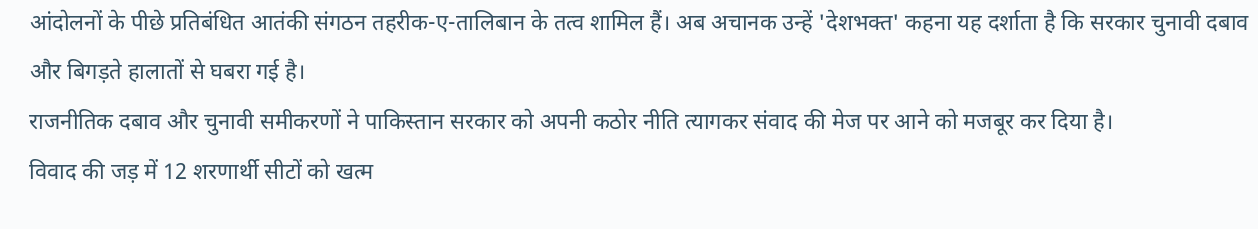आंदोलनों के पीछे प्रतिबंधित आतंकी संगठन तहरीक-ए-तालिबान के तत्व शामिल हैं। अब अचानक उन्हें 'देशभक्त' कहना यह दर्शाता है कि सरकार चुनावी दबाव और बिगड़ते हालातों से घबरा गई है।
राजनीतिक दबाव और चुनावी समीकरणों ने पाकिस्तान सरकार को अपनी कठोर नीति त्यागकर संवाद की मेज पर आने को मजबूर कर दिया है।
विवाद की जड़ में 12 शरणार्थी सीटों को खत्म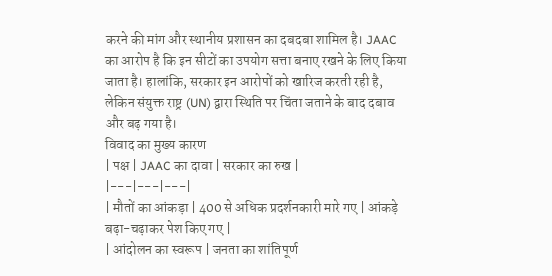करने की मांग और स्थानीय प्रशासन का दबदबा शामिल है। JAAC का आरोप है कि इन सीटों का उपयोग सत्ता बनाए रखने के लिए किया जाता है। हालांकि, सरकार इन आरोपों को खारिज करती रही है, लेकिन संयुक्त राष्ट्र (UN) द्वारा स्थिति पर चिंता जताने के बाद दबाव और बढ़ गया है।
विवाद का मुख्य कारण
| पक्ष | JAAC का दावा | सरकार का रुख |
|---|---|---|
| मौतों का आंकड़ा | 400 से अधिक प्रदर्शनकारी मारे गए | आंकड़े बढ़ा-चढ़ाकर पेश किए गए |
| आंदोलन का स्वरूप | जनता का शांतिपूर्ण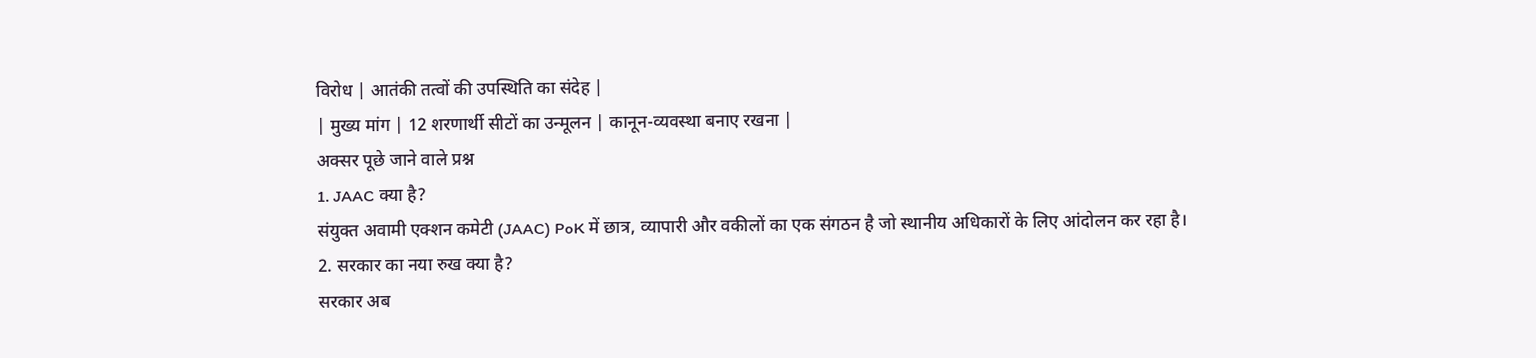विरोध | आतंकी तत्वों की उपस्थिति का संदेह |
| मुख्य मांग | 12 शरणार्थी सीटों का उन्मूलन | कानून-व्यवस्था बनाए रखना |
अक्सर पूछे जाने वाले प्रश्न
1. JAAC क्या है?
संयुक्त अवामी एक्शन कमेटी (JAAC) PoK में छात्र, व्यापारी और वकीलों का एक संगठन है जो स्थानीय अधिकारों के लिए आंदोलन कर रहा है।
2. सरकार का नया रुख क्या है?
सरकार अब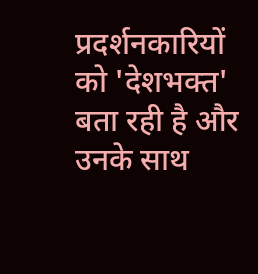प्रदर्शनकारियों को 'देशभक्त' बता रही है और उनके साथ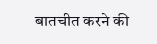बातचीत करने की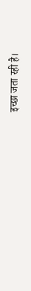इच्छा जता रही है।